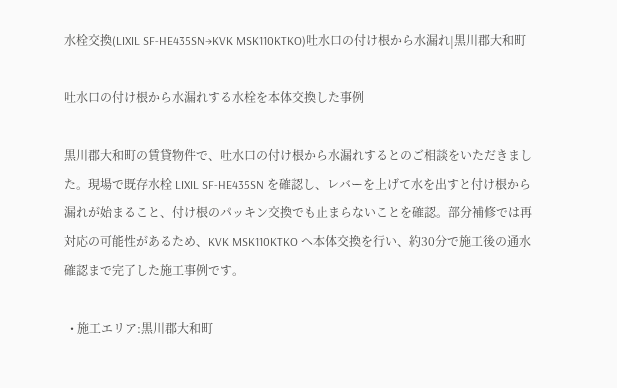水栓交換(LIXIL SF-HE435SN→KVK MSK110KTKO)吐水口の付け根から水漏れ|黒川郡大和町

吐水口の付け根から水漏れする水栓を本体交換した事例

黒川郡大和町の賃貸物件で、吐水口の付け根から水漏れするとのご相談をいただきました。現場で既存水栓 LIXIL SF-HE435SN を確認し、レバーを上げて水を出すと付け根から漏れが始まること、付け根のパッキン交換でも止まらないことを確認。部分補修では再対応の可能性があるため、KVK MSK110KTKO へ本体交換を行い、約30分で施工後の通水確認まで完了した施工事例です。

  • 施工エリア:黒川郡大和町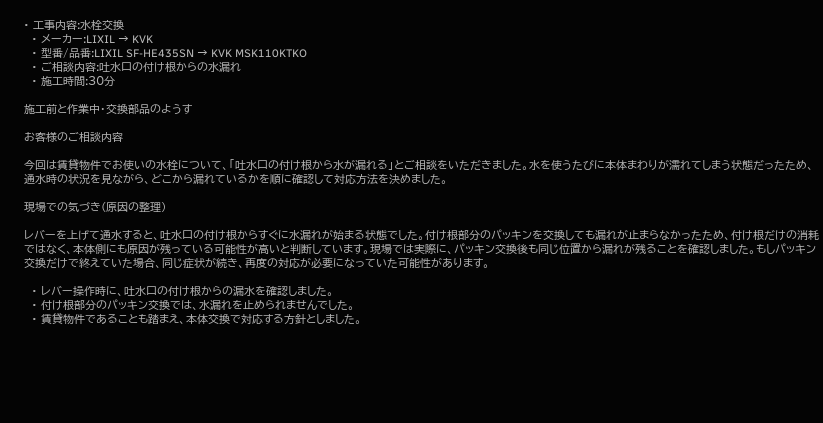• 工事内容:水栓交換
  • メーカー:LIXIL → KVK
  • 型番/品番:LIXIL SF-HE435SN → KVK MSK110KTKO
  • ご相談内容:吐水口の付け根からの水漏れ
  • 施工時間:30分

施工前と作業中・交換部品のようす

お客様のご相談内容

今回は賃貸物件でお使いの水栓について、「吐水口の付け根から水が漏れる」とご相談をいただきました。水を使うたびに本体まわりが濡れてしまう状態だったため、通水時の状況を見ながら、どこから漏れているかを順に確認して対応方法を決めました。

現場での気づき(原因の整理)

レバーを上げて通水すると、吐水口の付け根からすぐに水漏れが始まる状態でした。付け根部分のパッキンを交換しても漏れが止まらなかったため、付け根だけの消耗ではなく、本体側にも原因が残っている可能性が高いと判断しています。現場では実際に、パッキン交換後も同じ位置から漏れが残ることを確認しました。もしパッキン交換だけで終えていた場合、同じ症状が続き、再度の対応が必要になっていた可能性があります。

  • レバー操作時に、吐水口の付け根からの漏水を確認しました。
  • 付け根部分のパッキン交換では、水漏れを止められませんでした。
  • 賃貸物件であることも踏まえ、本体交換で対応する方針としました。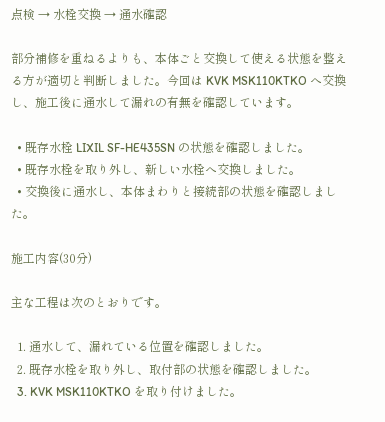点検 → 水栓交換 → 通水確認

部分補修を重ねるよりも、本体ごと交換して使える状態を整える方が適切と判断しました。今回は KVK MSK110KTKO へ交換し、施工後に通水して漏れの有無を確認しています。

  • 既存水栓 LIXIL SF-HE435SN の状態を確認しました。
  • 既存水栓を取り外し、新しい水栓へ交換しました。
  • 交換後に通水し、本体まわりと接続部の状態を確認しました。

施工内容(30分)

主な工程は次のとおりです。

  1. 通水して、漏れている位置を確認しました。
  2. 既存水栓を取り外し、取付部の状態を確認しました。
  3. KVK MSK110KTKO を取り付けました。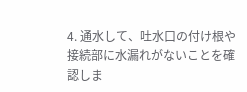4. 通水して、吐水口の付け根や接続部に水漏れがないことを確認しま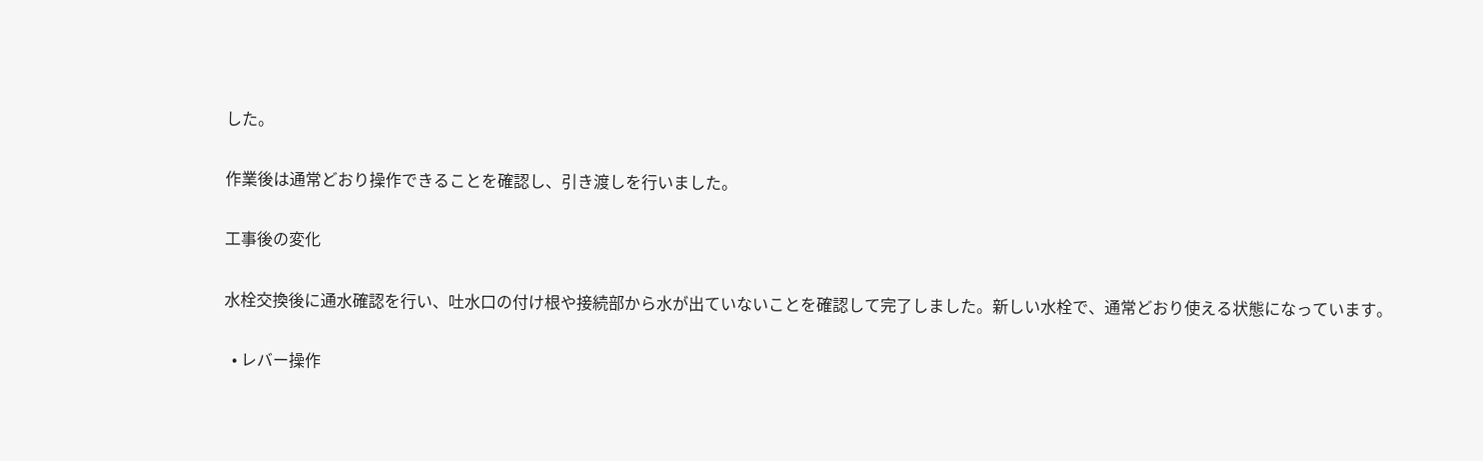した。

作業後は通常どおり操作できることを確認し、引き渡しを行いました。

工事後の変化

水栓交換後に通水確認を行い、吐水口の付け根や接続部から水が出ていないことを確認して完了しました。新しい水栓で、通常どおり使える状態になっています。

  • レバー操作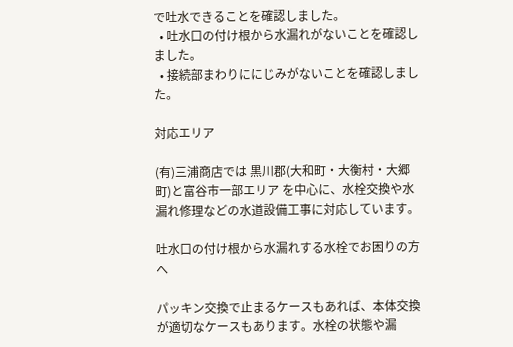で吐水できることを確認しました。
  • 吐水口の付け根から水漏れがないことを確認しました。
  • 接続部まわりににじみがないことを確認しました。

対応エリア

(有)三浦商店では 黒川郡(大和町・大衡村・大郷町)と富谷市一部エリア を中心に、水栓交換や水漏れ修理などの水道設備工事に対応しています。

吐水口の付け根から水漏れする水栓でお困りの方へ

パッキン交換で止まるケースもあれば、本体交換が適切なケースもあります。水栓の状態や漏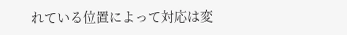れている位置によって対応は変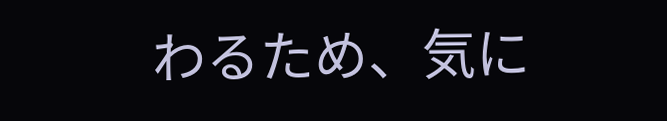わるため、気に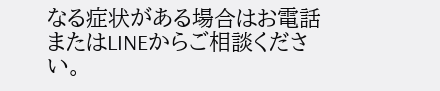なる症状がある場合はお電話またはLINEからご相談ください。